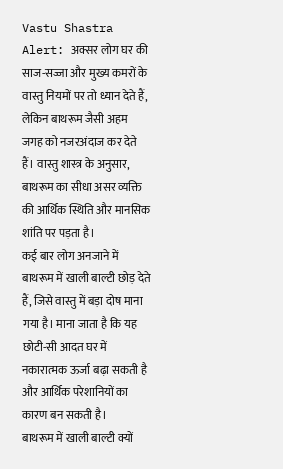Vastu Shastra Alert: अक्सर लोग घर की साज-सज्जा और मुख्य कमरों के वास्तु नियमों पर तो ध्यान देते हैं, लेकिन बाथरूम जैसी अहम जगह को नजरअंदाज कर देते हैं। वास्तु शास्त्र के अनुसार, बाथरूम का सीधा असर व्यक्ति की आर्थिक स्थिति और मानसिक शांति पर पड़ता है।
कई बार लोग अनजाने में बाथरूम में खाली बाल्टी छोड़ देते हैं, जिसे वास्तु में बड़ा दोष माना गया है। माना जाता है कि यह छोटी-सी आदत घर में नकारात्मक ऊर्जा बढ़ा सकती है और आर्थिक परेशानियों का कारण बन सकती है।
बाथरूम में खाली बाल्टी क्यों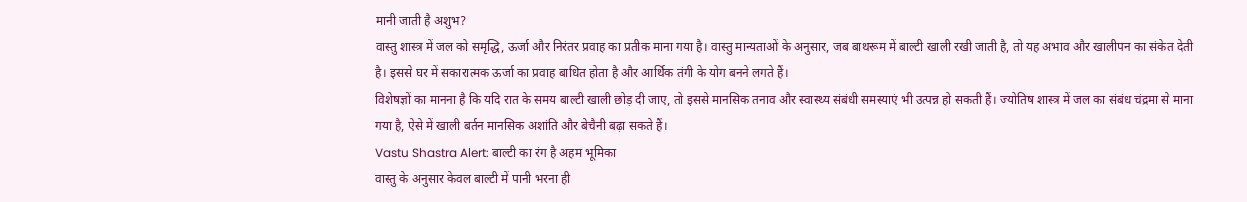मानी जाती है अशुभ?
वास्तु शास्त्र में जल को समृद्धि, ऊर्जा और निरंतर प्रवाह का प्रतीक माना गया है। वास्तु मान्यताओं के अनुसार, जब बाथरूम में बाल्टी खाली रखी जाती है, तो यह अभाव और खालीपन का संकेत देती है। इससे घर में सकारात्मक ऊर्जा का प्रवाह बाधित होता है और आर्थिक तंगी के योग बनने लगते हैं।
विशेषज्ञों का मानना है कि यदि रात के समय बाल्टी खाली छोड़ दी जाए, तो इससे मानसिक तनाव और स्वास्थ्य संबंधी समस्याएं भी उत्पन्न हो सकती हैं। ज्योतिष शास्त्र में जल का संबंध चंद्रमा से माना गया है, ऐसे में खाली बर्तन मानसिक अशांति और बेचैनी बढ़ा सकते हैं।
Vastu Shastra Alert: बाल्टी का रंग है अहम भूमिका
वास्तु के अनुसार केवल बाल्टी में पानी भरना ही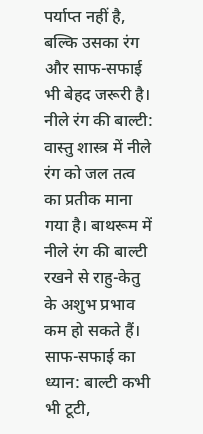पर्याप्त नहीं है, बल्कि उसका रंग और साफ-सफाई भी बेहद जरूरी है।
नीले रंग की बाल्टी: वास्तु शास्त्र में नीले रंग को जल तत्व का प्रतीक माना गया है। बाथरूम में नीले रंग की बाल्टी रखने से राहु-केतु के अशुभ प्रभाव कम हो सकते हैं।
साफ-सफाई का ध्यान: बाल्टी कभी भी टूटी,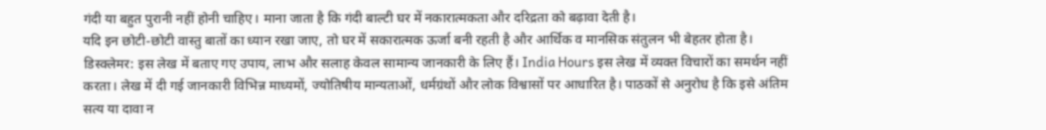गंदी या बहुत पुरानी नहीं होनी चाहिए। माना जाता है कि गंदी बाल्टी घर में नकारात्मकता और दरिद्रता को बढ़ावा देती है।
यदि इन छोटी-छोटी वास्तु बातों का ध्यान रखा जाए, तो घर में सकारात्मक ऊर्जा बनी रहती है और आर्थिक व मानसिक संतुलन भी बेहतर होता है।
डिस्क्लेमर: इस लेख में बताए गए उपाय, लाभ और सलाह केवल सामान्य जानकारी के लिए हैं। India Hours इस लेख में व्यक्त विचारों का समर्थन नहीं करता। लेख में दी गई जानकारी विभिन्न माध्यमों, ज्योतिषीय मान्यताओं, धर्मग्रंथों और लोक विश्वासों पर आधारित है। पाठकों से अनुरोध है कि इसे अंतिम सत्य या दावा न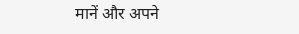मानें और अपने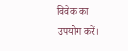विवेक का उपयोग करें।